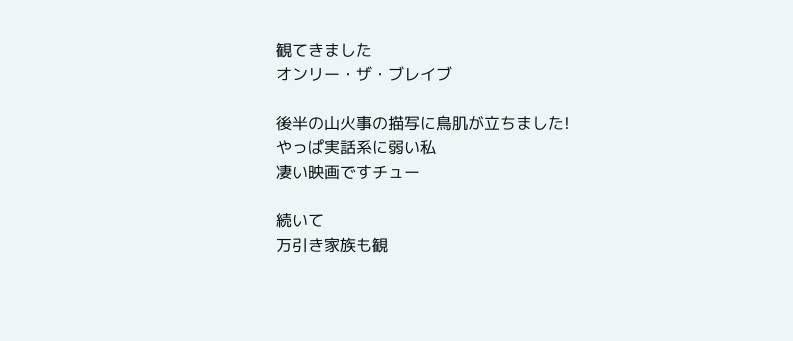観てきました
オンリー・ザ・ブレイブ

後半の山火事の描写に鳥肌が立ちました!
やっぱ実話系に弱い私
凄い映画ですチュー

続いて
万引き家族も観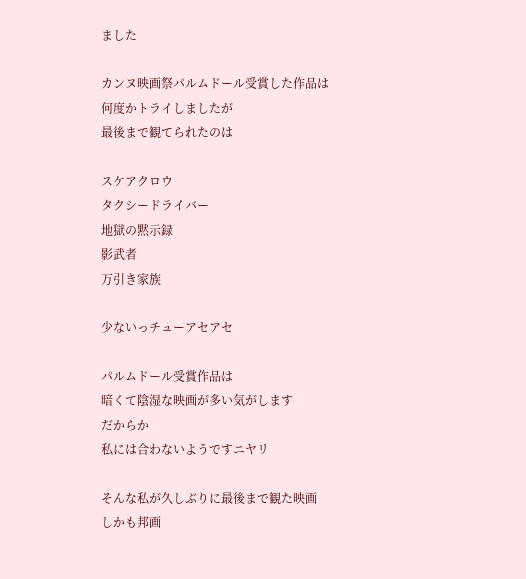ました

カンヌ映画祭パルムドール受賞した作品は
何度かトライしましたが
最後まで観てられたのは

スケアクロウ
タクシードライバー
地獄の黙示録
影武者
万引き家族

少ないっチューアセアセ

パルムドール受賞作品は
暗くて陰湿な映画が多い気がします
だからか
私には合わないようですニヤリ

そんな私が久しぶりに最後まで観た映画
しかも邦画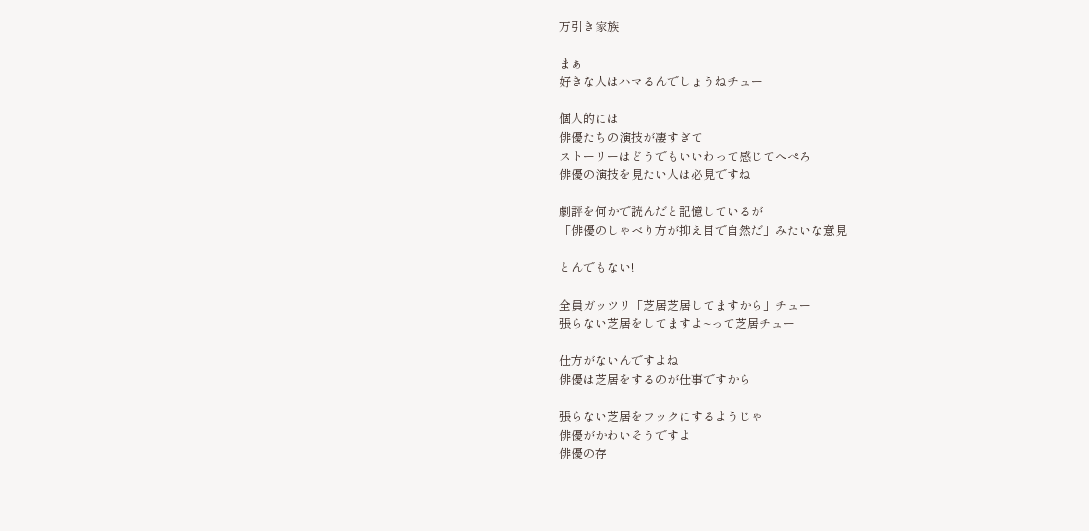万引き家族

まぁ
好きな人はハマるんでしょうねチュー

個人的には
俳優たちの演技が凄すぎて
ストーリーはどうでもいいわって感じてへぺろ
俳優の演技を見たい人は必見ですね

劇評を何かで読んだと記憶しているが
「俳優のしゃべり方が抑え目で自然だ」みたいな意見

とんでもない!

全員ガッツリ「芝居芝居してますから」チュー
張らない芝居をしてますよ~って芝居チュー

仕方がないんですよね
俳優は芝居をするのが仕事ですから

張らない芝居をフックにするようじゃ
俳優がかわいそうですよ
俳優の存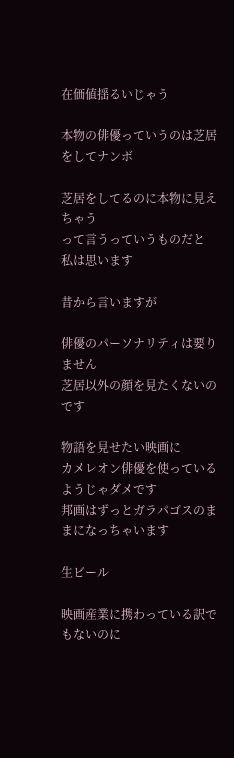在価値揺るいじゃう

本物の俳優っていうのは芝居をしてナンボ

芝居をしてるのに本物に見えちゃう
って言うっていうものだと
私は思います

昔から言いますが

俳優のパーソナリティは要りません
芝居以外の顔を見たくないのです

物語を見せたい映画に
カメレオン俳優を使っているようじゃダメです
邦画はずっとガラパゴスのままになっちゃいます

生ビール

映画産業に携わっている訳でもないのに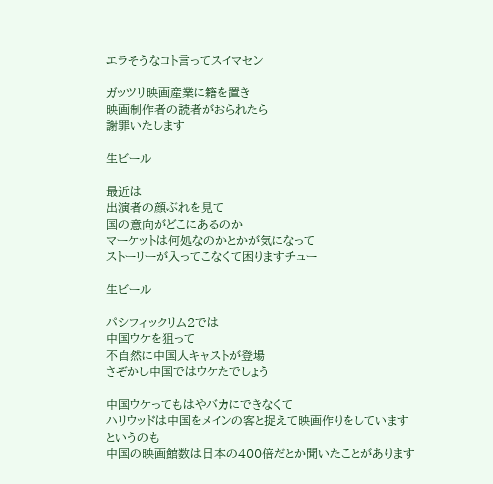エラそうなコト言ってスイマセン

ガッツリ映画産業に籍を置き
映画制作者の読者がおられたら
謝罪いたします

生ビール

最近は
出演者の顔ぶれを見て
国の意向がどこにあるのか
マーケットは何処なのかとかが気になって
ストーリーが入ってこなくて困りますチュー

生ビール

パシフィックリム2では
中国ウケを狙って
不自然に中国人キャストが登場
さぞかし中国ではウケたでしょう

中国ウケってもはやバカにできなくて
ハリウッドは中国をメインの客と捉えて映画作りをしています
というのも
中国の映画館数は日本の400倍だとか聞いたことがあります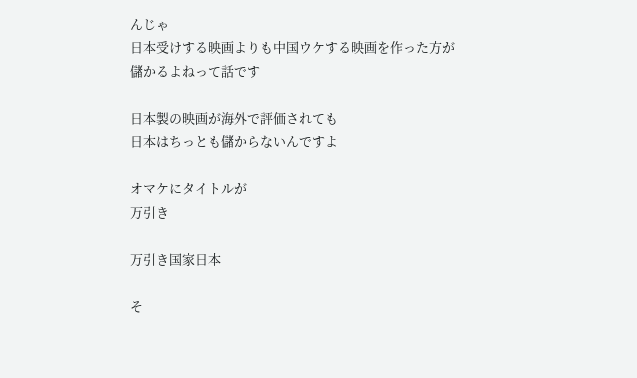んじゃ
日本受けする映画よりも中国ウケする映画を作った方が
儲かるよねって話です

日本製の映画が海外で評価されても
日本はちっとも儲からないんですよ

オマケにタイトルが
万引き

万引き国家日本

そ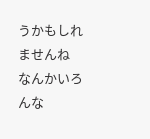うかもしれませんね
なんかいろんな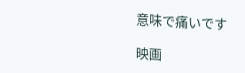意味で痛いです

映画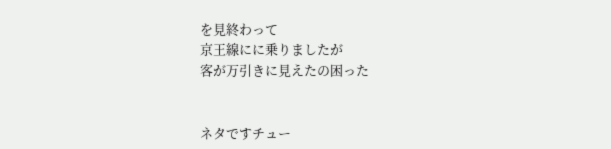を見終わって
京王線にに乗りましたが
客が万引きに見えたの困った


ネタですチュー